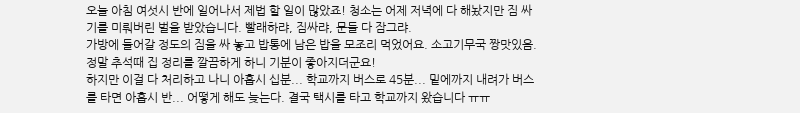오늘 아침 여섯시 반에 일어나서 제법 할 일이 많았죠! 청소는 어제 저녁에 다 해놨지만 짐 싸기를 미뤄버린 벌을 받았습니다. 빨래하랴, 짐싸랴, 문들 다 잠그랴.
가방에 들어갈 정도의 짐을 싸 놓고 밥통에 남은 밥을 모조리 먹었어요. 소고기무국 짱맛있음. 정말 추석때 집 정리를 깔끔하게 하니 기분이 좋아지더군요!
하지만 이걸 다 처리하고 나니 아홉시 십분... 학교까지 버스로 45분... 밑에까지 내려가 버스를 타면 아홉시 반... 어떻게 해도 늦는다. 결국 택시를 타고 학교까지 왔습니다 ㅠㅠ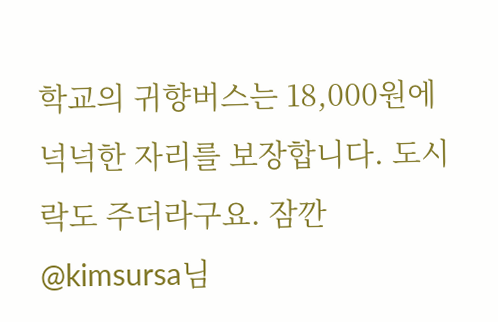학교의 귀향버스는 18,000원에 넉넉한 자리를 보장합니다. 도시락도 주더라구요. 잠깐 @kimsursa님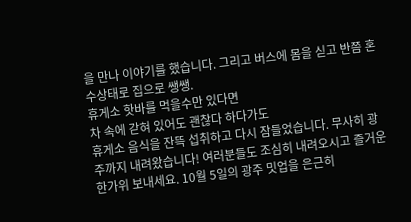을 만나 이야기를 했습니다. 그리고 버스에 몸을 싣고 반쯤 혼수상태로 집으로 쌩쌩.
휴게소 핫바를 먹을수만 있다면
차 속에 갇혀 있어도 괜찮다 하다가도
휴게소 음식을 잔뜩 섭취하고 다시 잠들었습니다. 무사히 광주까지 내려왔습니다! 여러분들도 조심히 내려오시고 즐거운 한가위 보내세요. 10월 5일의 광주 밋업을 은근히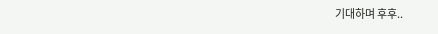기대하며 후후..